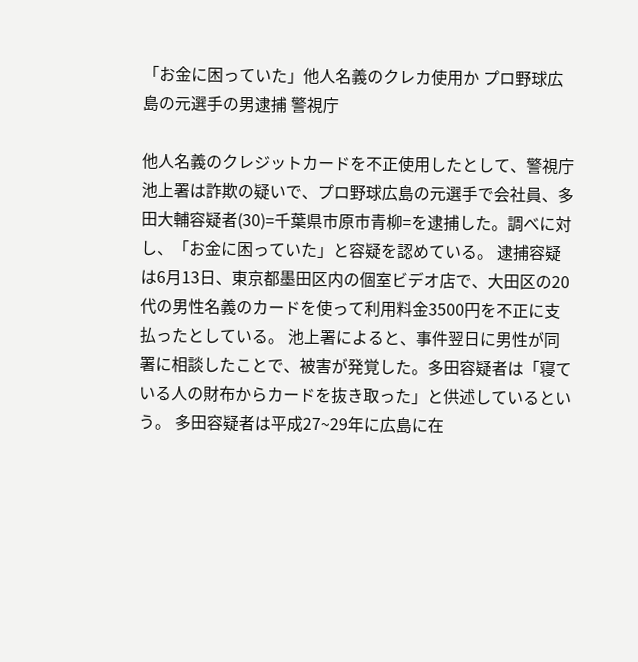「お金に困っていた」他人名義のクレカ使用か プロ野球広島の元選手の男逮捕 警視庁

他人名義のクレジットカードを不正使用したとして、警視庁池上署は詐欺の疑いで、プロ野球広島の元選手で会社員、多田大輔容疑者(30)=千葉県市原市青柳=を逮捕した。調べに対し、「お金に困っていた」と容疑を認めている。 逮捕容疑は6月13日、東京都墨田区内の個室ビデオ店で、大田区の20代の男性名義のカードを使って利用料金3500円を不正に支払ったとしている。 池上署によると、事件翌日に男性が同署に相談したことで、被害が発覚した。多田容疑者は「寝ている人の財布からカードを抜き取った」と供述しているという。 多田容疑者は平成27~29年に広島に在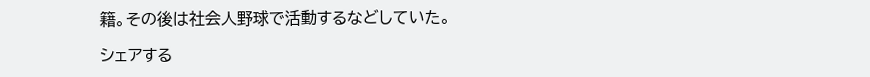籍。その後は社会人野球で活動するなどしていた。

シェアする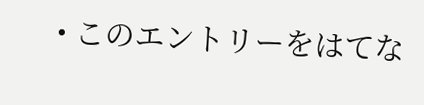• このエントリーをはてな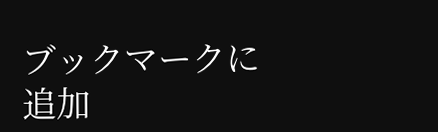ブックマークに追加